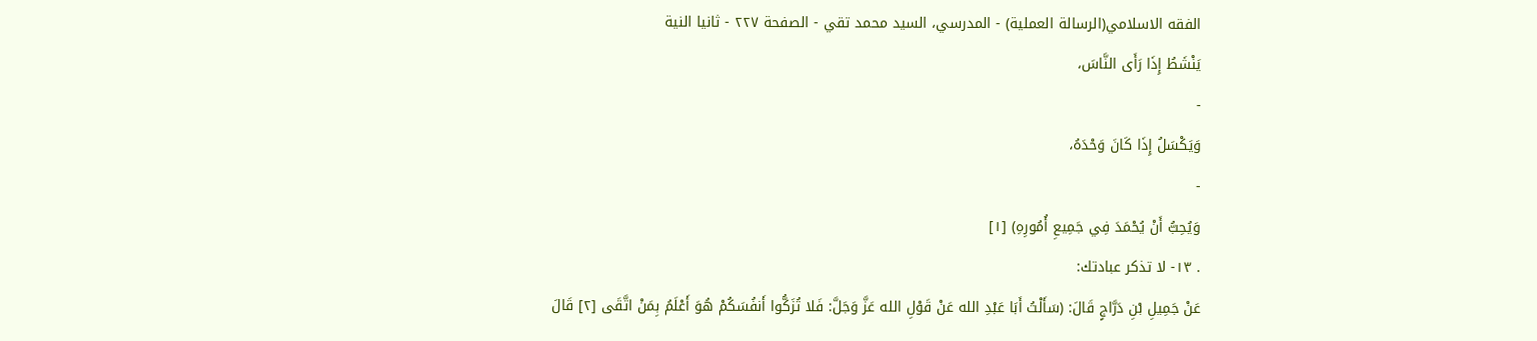الفقه الاسلامي(الرسالة العملية) - المدرسي، السيد محمد تقي - الصفحة ٢٢٧ - ثانيا النية
يَنْشَطُ إِذَا رَأَى النَّاسَ،
-
وَيَكْسَلُ إِذَا كَانَ وَحْدَهُ،
-
وَيُحِبُّ أَنْ يُحْمَدَ فِي جَمِيعِ أُمُورِهِ) [١]
. ١٣- لا تذكر عبادتك:
عَنْ جَمِيلِ بْنِ دَرَّاجٍ قَالَ: (سَأَلْتُ أَبَا عَبْدِ الله عَنْ قَوْلِ الله عَزَّ وَجَلَّ: فَلا تُزَكُّوا أَنفُسَكُمْ هُوَ أَعْلَمُ بِمَنْ اتَّقَى [٢] قَالَ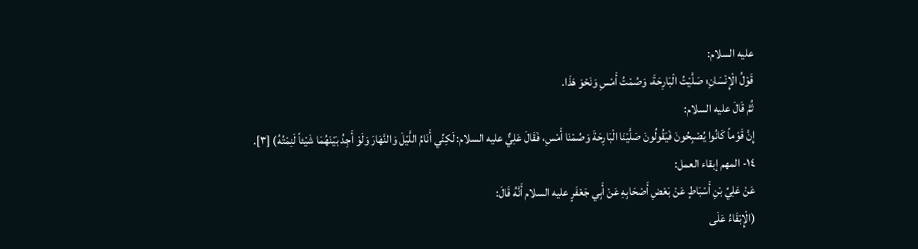عليه السلام:
قَوْلُ الْإِنْسَانِ؛ صَلَّيْتُ الْبَارِحَةَ، وَصُمْتُ أَمْسِ وَنَحْوَ هَذَا.
ثُمَّ قَالَ عليه السلام:
إِنَّ قَوْماً كَانُوا يُصْبِحُونَ فَيَقُولُونَ صَلَّيْنَا الْبَارِحَةَ وَصُمْنَا أَمْسِ، فَقَالَ عَلِيٌّ عليه السلام: لَكِنِّي أَنَامُ اللَّيْلَ وَالنَّهَارَ وَلَوْ أَجِدُ بَيْنَهُمَا شَيْئاً لَنِمْتُهُ) [٣].
١٤- المهم إبقاء العمل:
عَنْ عَلِيِّ بْنِ أَسْبَاطٍ عَنْ بَعْضِ أَصْحَابِهِ عَنْ أَبِي جَعْفَرٍ عليه السلام أَنَّهُ قَالَ:
(الْإِبْقَاءُ عَلَى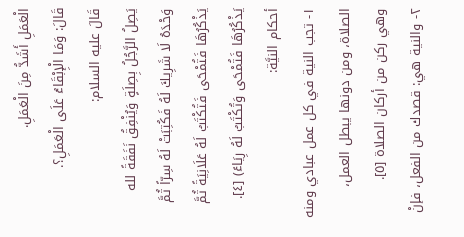الْعَمَلِ أَشَدُّ مِنَ الْعَمَلِ.
قَالَ: وَمَا الْإِبْقَاءُ عَلَى الْعَمَلِ؟.
قَالَ عليه السلام:
يَصِلُ الرَّجُلُ بِصِلَةٍ وَيُنْفِقُ نَفَقَةً لله وَحْدَهُ لَا شَرِيكَ لَهُ فَكُتِبَتْ لَهُ سِرّاً ثُمَّ يَذْكُرُهَا فَتُمْحَى فَتُكْتَبُ لَهُ عَلَانِيَةً ثُمَّ يَذْكُرُهَا فَتُمْحَى وَتُكْتَبُ لَهُ رِيَاءً) [٤].
أحكام النيَّة:
١- تجب النية في كل عمل عبادي ومنه الصلاة، ومن دونها يبطل العمل، وهي ركن من أركان الصلاة [٥].
٢- والنية هي: قصدك من الفعل، فإنْ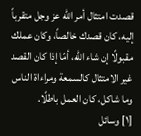قصدت امتثال أمر الله عز وجل متقرباً إليه، كان قصدك خالصاً، وكان عملك مقبولًا إن شاء الله، أمّا إذا كان القصد غير الامتثال كالسمعة ومراءاة الناس وما شاكل، كان العمل باطلًا.
[١] وسائل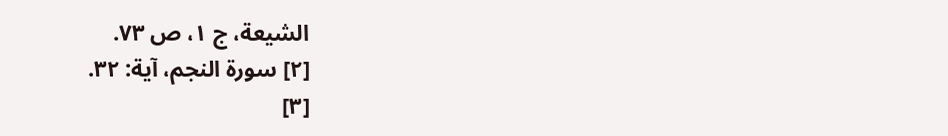الشيعة، ج ١، ص ٧٣.
[٢] سورة النجم، آية: ٣٢.
[٣]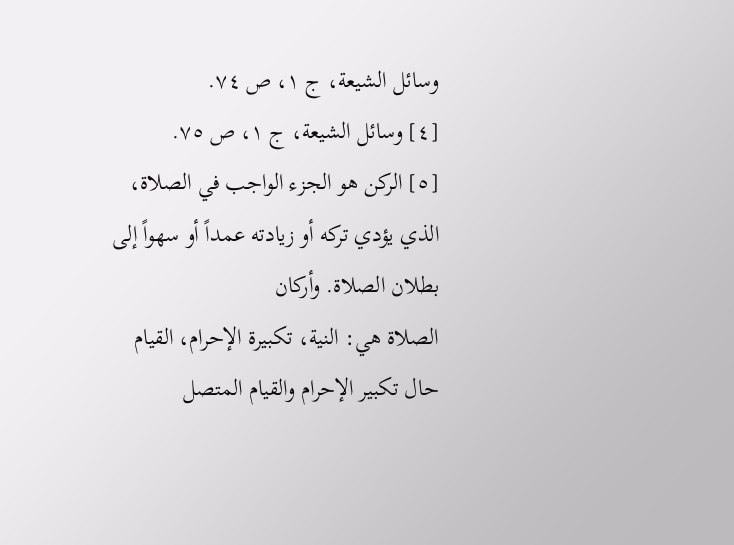وسائل الشيعة، ج ١، ص ٧٤.
[٤] وسائل الشيعة، ج ١، ص ٧٥.
[٥] الركن هو الجزء الواجب في الصلاة، الذي يؤدي تركه أو زيادته عمداً أو سهواً إلى بطلان الصلاة. وأركان
الصلاة هي: النية، تكبيرة الإحرام، القيام حال تكبير الإحرام والقيام المتصل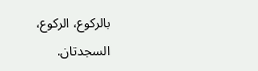بالركوع، الركوع، السجدتان.